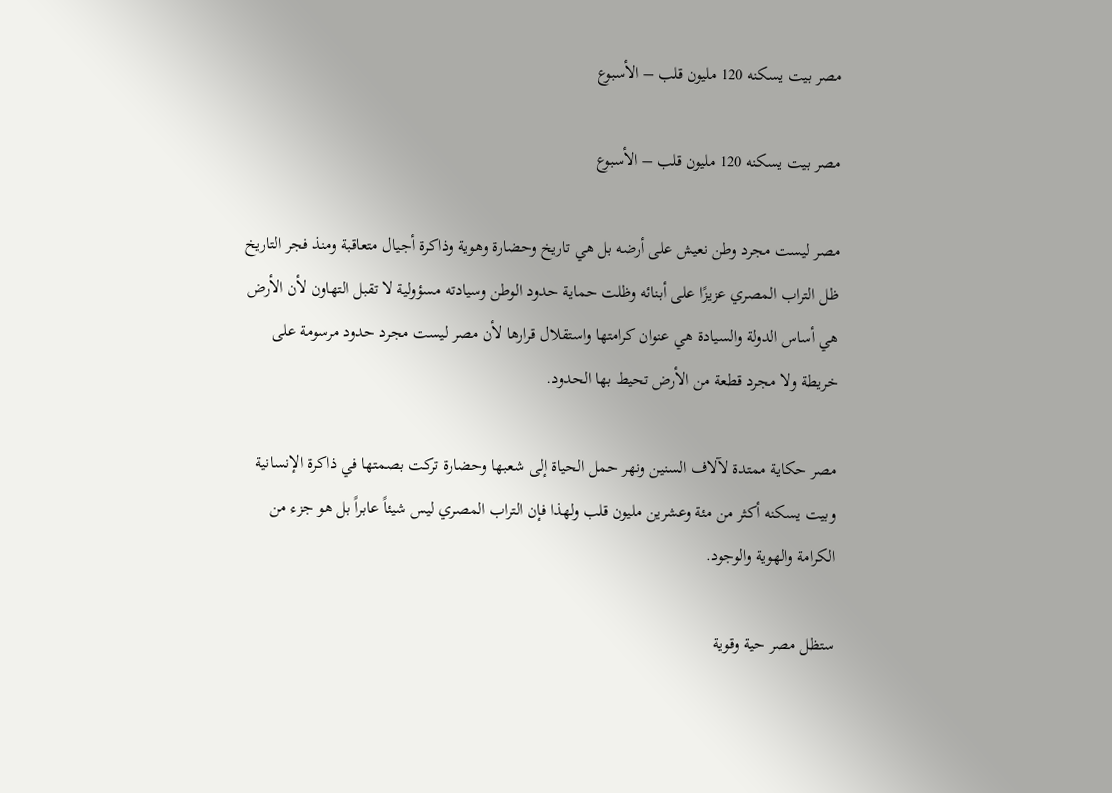مصر بيت يسكنه 120 مليون قلب – الأسبوع

مصر بيت يسكنه 120 مليون قلب – الأسبوع

مصر ليست مجرد وطن نعيش على أرضه بل هي تاريخ وحضارة وهوية وذاكرة أجيال متعاقبة ومنذ فجر التاريخ ظل التراب المصري عزيزًا على أبنائه وظلت حماية حدود الوطن وسيادته مسؤولية لا تقبل التهاون لأن الأرض هي أساس الدولة والسيادة هي عنوان كرامتها واستقلال قرارها لأن مصر ليست مجرد حدود مرسومة على خريطة ولا مجرد قطعة من الأرض تحيط بها الحدود.

مصر حكاية ممتدة لآلاف السنين ونهر حمل الحياة إلى شعبها وحضارة تركت بصمتها في ذاكرة الإنسانية وبيت يسكنه أكثر من مئة وعشرين مليون قلب ولهذا فإن التراب المصري ليس شيئاً عابراً بل هو جزء من الكرامة والهوية والوجود.

ستظل مصر حية وقوية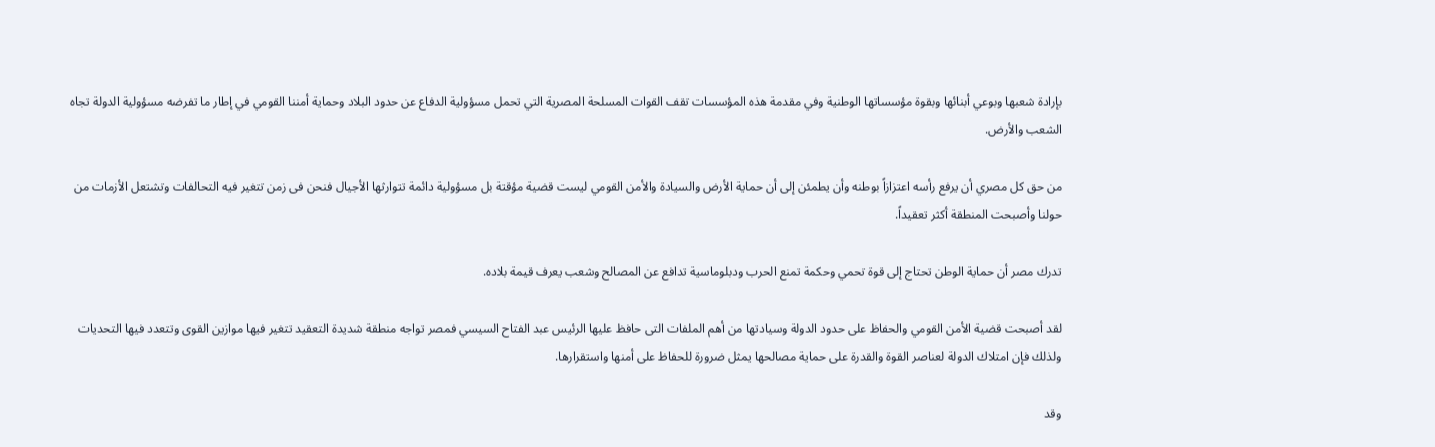بإرادة شعبها وبوعي أبنائها وبقوة مؤسساتها الوطنية وفي مقدمة هذه المؤسسات تقف القوات المسلحة المصرية التي تحمل مسؤولية الدفاع عن حدود البلاد وحماية أمننا القومي في إطار ما تفرضه مسؤولية الدولة تجاه الشعب والأرض.

من حق كل مصري أن يرفع رأسه اعتزازاً بوطنه وأن يطمئن إلى أن حماية الأرض والسيادة والأمن القومي ليست قضية مؤقتة بل مسؤولية دائمة تتوارثها الأجيال فنحن فى زمن تتغير فيه التحالفات وتشتعل الأزمات من حولنا وأصبحت المنطقة أكثر تعقيداً.

تدرك مصر أن حماية الوطن تحتاج إلى قوة تحمي وحكمة تمنع الحرب ودبلوماسية تدافع عن المصالح وشعب يعرف قيمة بلاده.

لقد أصبحت قضية الأمن القومي والحفاظ على حدود الدولة وسيادتها من أهم الملفات التى حافظ عليها الرئيس عبد الفتاح السيسي فمصر تواجه منطقة شديدة التعقيد تتغير فيها موازين القوى وتتعدد فيها التحديات ولذلك فإن امتلاك الدولة لعناصر القوة والقدرة على حماية مصالحها يمثل ضرورة للحفاظ على أمنها واستقرارها.

وقد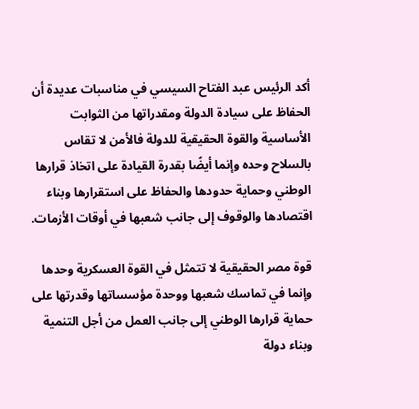أكد الرئيس عبد الفتاح السيسي في مناسبات عديدة أن الحفاظ على سيادة الدولة ومقدراتها من الثوابت الأساسية والقوة الحقيقية للدولة فالأمن لا تقاس بالسلاح وحده وإنما أيضًا بقدرة القيادة على اتخاذ قرارها الوطني وحماية حدودها والحفاظ على استقرارها وبناء اقتصادها والوقوف إلى جانب شعبها في أوقات الأزمات.

قوة مصر الحقيقية لا تتمثل في القوة العسكرية وحدها وإنما في تماسك شعبها ووحدة مؤسساتها وقدرتها على حماية قرارها الوطني إلى جانب العمل من أجل التنمية وبناء دولة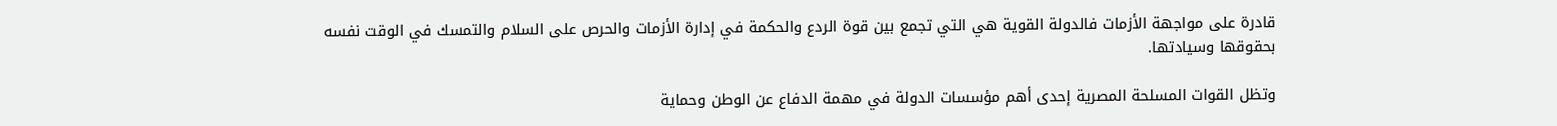قادرة على مواجهة الأزمات فالدولة القوية هي التي تجمع بين قوة الردع والحكمة في إدارة الأزمات والحرص على السلام والتمسك في الوقت نفسه بحقوقها وسيادتها.

وتظل القوات المسلحة المصرية إحدى أهم مؤسسات الدولة في مهمة الدفاع عن الوطن وحماية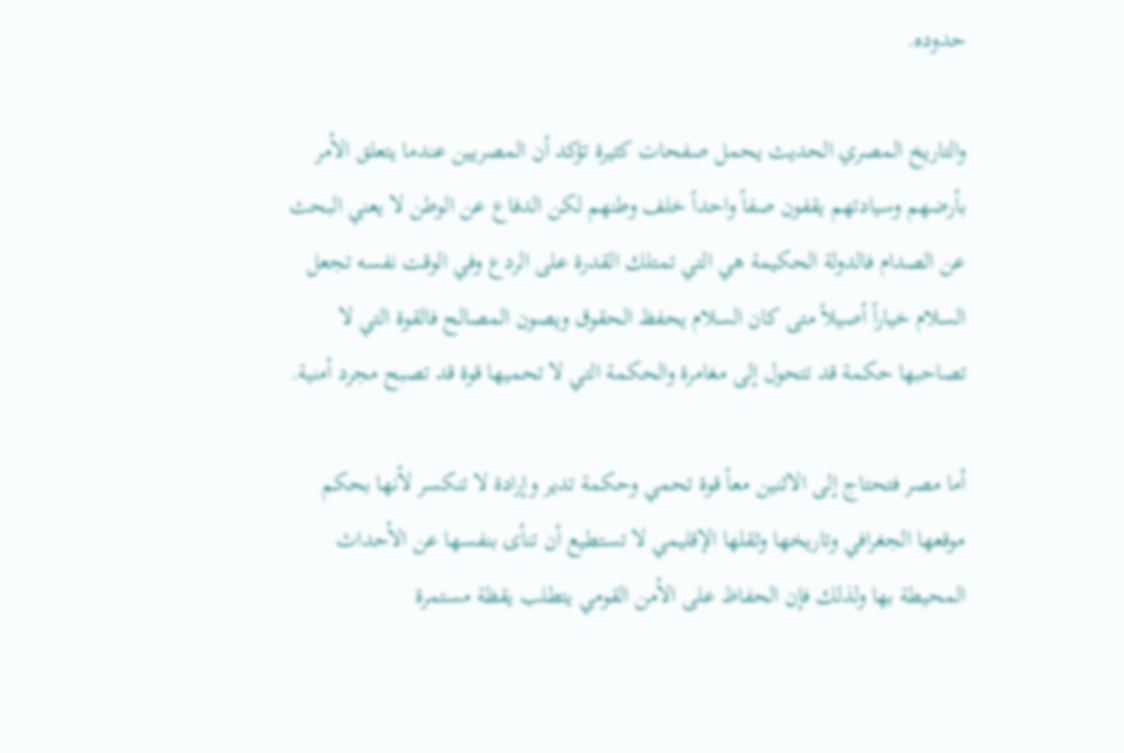حدوده.

والتاريخ المصري الحديث يحمل صفحات كثيرة تؤكد أن المصريين عندما يتعلق الأمر بأرضهم وسيادتهم يقفون صفاً واحداً خلف وطنهم لكن الدفاع عن الوطن لا يعني البحث عن الصدام فالدولة الحكيمة هي التي تمتلك القدرة على الردع وفي الوقت نفسه تجعل السلام خياراً أصيلاً متى كان السلام يحفظ الحقوق ويصون المصالح فالقوة التي لا تصاحبها حكمة قد تتحول إلى مغامرة والحكمة التي لا تحميها قوة قد تصبح مجرد أمنية.

أما مصر فتحتاج إلى الاثنين معاً قوة تحمي وحكمة تدير وإرادة لا تنكسر لأنها بحكم موقعها الجغرافي وتاريخها وثقلها الإقليمي لا تستطيع أن تنأى بنفسها عن الأحداث المحيطة بها ولذلك فإن الحفاظ على الأمن القومي يتطلب يقظة مستمرة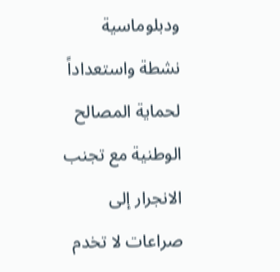ودبلوماسية نشطة واستعداداً لحماية المصالح الوطنية مع تجنب الانجرار إلى صراعات لا تخدم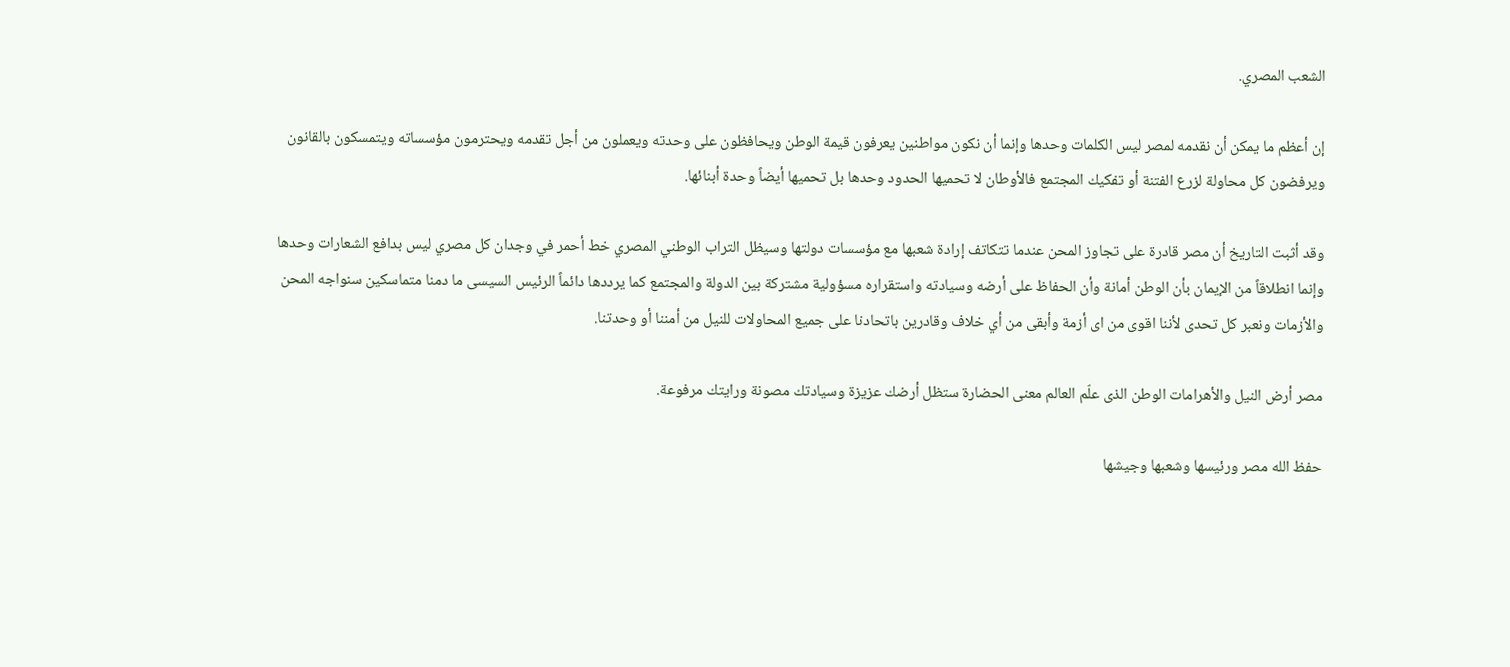الشعب المصري.

إن أعظم ما يمكن أن نقدمه لمصر ليس الكلمات وحدها وإنما أن نكون مواطنين يعرفون قيمة الوطن ويحافظون على وحدته ويعملون من أجل تقدمه ويحترمون مؤسساته ويتمسكون بالقانون ويرفضون كل محاولة لزرع الفتنة أو تفكيك المجتمع فالأوطان لا تحميها الحدود وحدها بل تحميها أيضاً وحدة أبنائها.

وقد أثبت التاريخ أن مصر قادرة على تجاوز المحن عندما تتكاتف إرادة شعبها مع مؤسسات دولتها وسيظل التراب الوطني المصري خط أحمر في وجدان كل مصري ليس بدافع الشعارات وحدها وإنما انطلاقاً من الإيمان بأن الوطن أمانة وأن الحفاظ على أرضه وسيادته واستقراره مسؤولية مشتركة بين الدولة والمجتمع كما يرددها دائماً الرئيس السيسى ما دمنا متماسكين سنواجه المحن والأزمات ونعبر كل تحدى لأننا اقوى من اى أزمة وأبقى من أي خلاف وقادرين باتحادنا على جميع المحاولات للنيل من أمننا أو وحدتنا.

مصر أرض النيل والأهرامات الوطن الذى علّم العالم معنى الحضارة ستظل أرضك عزيزة وسيادتك مصونة ورايتك مرفوعة.

حفظ الله مصر ورئيسها وشعبها وجيشها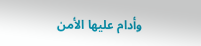وأدام عليها الأمن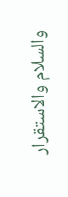والسلام والاستقرار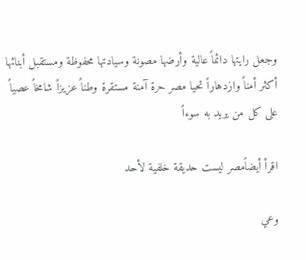وجعل رايتها دائماً عالية وأرضها مصونة وسيادتها محفوظة ومستقبل أبنائها أكثر أمناً وازدهاراً تحيا مصر حرة آمنة مستقرة وطناً عزيزاً شامخاً عصياً على كل من يريد به سوءاً

اقرأ أيضاًمصر ليست حديقة خلفية لأحد

وعي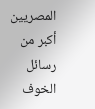المصريين أكبر من رسائل الخوف